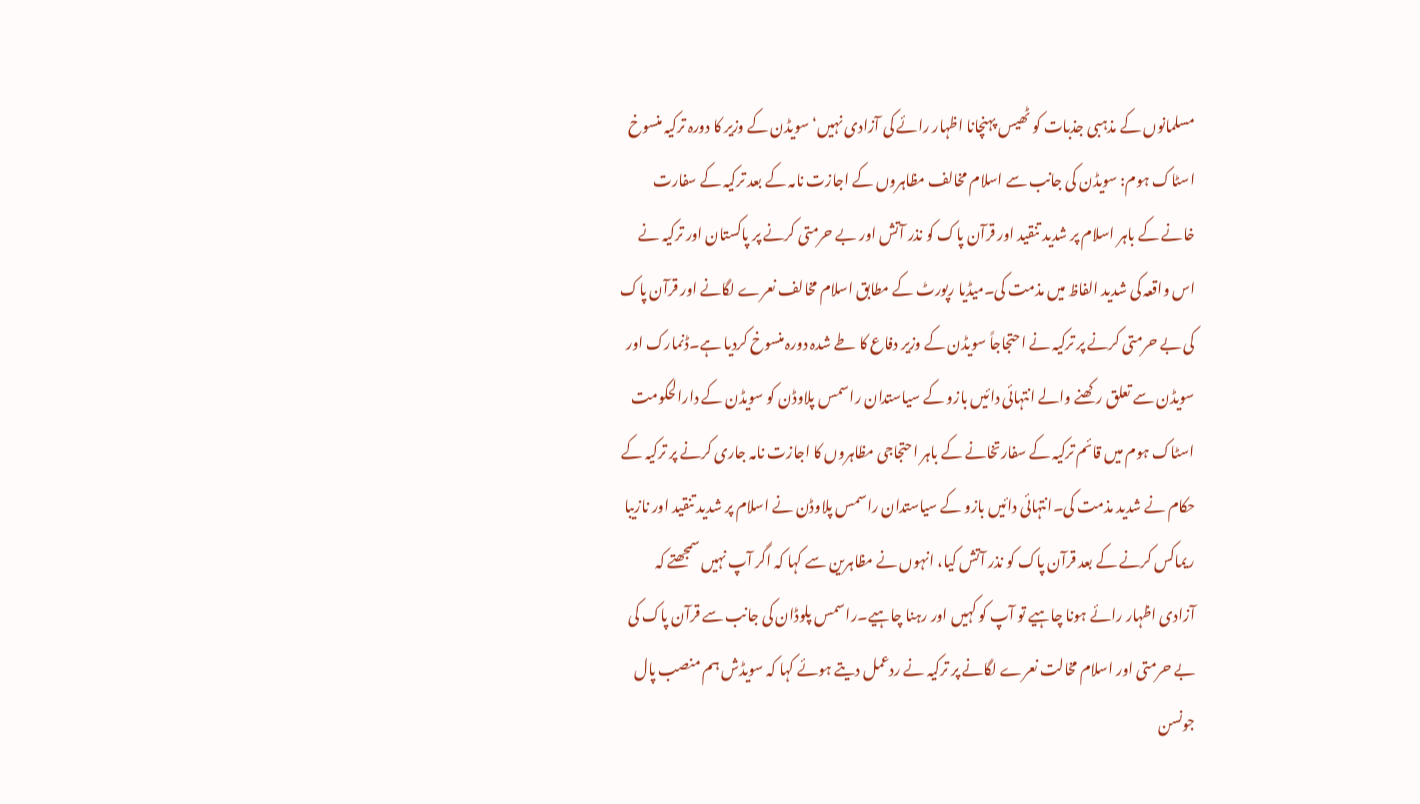مسلمانوں کے مذہبی جذبات کو ٹھیس پہنچانا اظہار رائے کی آزادی نہیں‘سویڈن کے وزیر کا دورہ ترکیہ منسوخ
اسٹاک ہوم: سویڈن کی جانب سے اسلام مخالف مظاہروں کے اجازت نامہ کے بعد ترکیہ کے سفارت خانے کے باہر اسلام پر شدید تنقید اور قرآن پاک کو نذر آتش اور بے حرمتی کرنے پر پاکستان اور ترکیہ نے اس واقعہ کی شدید الفاظ میں مذمت کی۔میڈیا رپورٹ کے مطابق اسلام مخالف نعرے لگانے اور قرآن پاک کی بے حرمتی کرنے پر ترکیہ نے احتجاجاً سویڈن کے وزیر دفاع کا طے شدہ دورہ منسوخ کردیا ہے۔ڈنمارک اور سویڈن سے تعلق رکھنے والے انتہائی دائیں بازو کے سیاستدان راسمس پلاوڈن کو سویڈن کے دارالحکومت اسٹاک ہوم میں قائم ترکیہ کے سفارتخانے کے باہر احتجاجی مظاہروں کا اجازت نامہ جاری کرنے پر ترکیہ کے حکام نے شدید مذمت کی۔انتہائی دائیں بازو کے سیاستدان راسمس پلاوڈن نے اسلام پر شدید تنقید اور نازیبا ریماکس کرنے کے بعد قرآن پاک کو نذر آتش کیا، انہوں نے مظاہرین سے کہا کہ اگر آپ نہیں سمجھتے کہ آزادی اظہار رائے ہونا چاہیے تو آپ کو کہیں اور رہنا چاہیے۔راسمس پلوڈان کی جانب سے قرآن پاک کی بے حرمتی اور اسلام مخالت نعرے لگانے پر ترکیہ نے ردعمل دیتے ہوئے کہا کہ سویڈش ہم منصب پال جونسن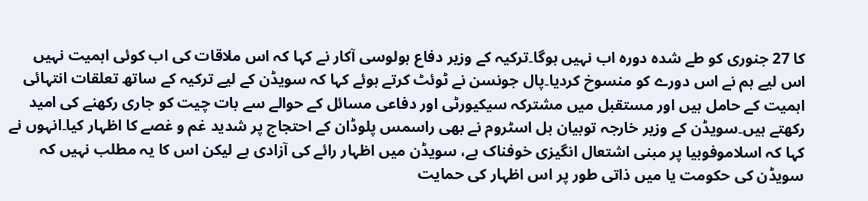کا 27 جنوری کو طے شدہ دورہ اب نہیں ہوگا۔ترکیہ کے وزیر دفاع ہولوسی آکار نے کہا کہ اس ملاقات کی اب کوئی اہمیت نہیں اس لیے ہم نے اس دورے کو منسوخ کردیا۔پال جونسن نے ٹوئٹ کرتے ہوئے کہا کہ سویڈن کے لیے ترکیہ کے ساتھ تعلقات انتہائی اہمیت کے حامل ہیں اور مستقبل میں مشترکہ سیکیورٹی اور دفاعی مسائل کے حوالے سے بات چیت کو جاری رکھنے کی امید رکھتے ہیں۔سویڈن کے وزیر خارجہ توبیان بل اسٹروم نے بھی راسمس پلوڈان کے احتجاج پر شدید غم و غصے کا اظہار کیا۔انہوں نے کہا کہ اسلاموفوبیا پر مبنی اشتعال انگیزی خوفناک ہے، سویڈن میں اظہار رائے کی آزادی ہے لیکن اس کا یہ مطلب نہیں کہ سویڈن کی حکومت یا میں ذاتی طور پر اس اظہار کی حمایت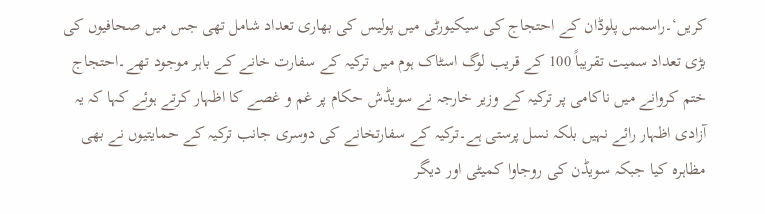کریں‘۔راسمس پلوڈان کے احتجاج کی سیکیورٹی میں پولیس کی بھاری تعداد شامل تھی جس میں صحافیوں کی بڑی تعداد سمیت تقریباً 100 کے قریب لوگ اسٹاک ہوم میں ترکیہ کے سفارت خانے کے باہر موجود تھے۔احتجاج ختم کروانے میں ناکامی پر ترکیہ کے وزیر خارجہ نے سویڈش حکام پر غم و غصے کا اظہار کرتے ہوئے کہا کہ یہ آزادی اظہار رائے نہیں بلکہ نسل پرستی ہے۔ترکیہ کے سفارتخانے کی دوسری جانب ترکیہ کے حمایتیوں نے بھی مظاہرہ کیا جبکہ سویڈن کی روجاوا کمیٹی اور دیگر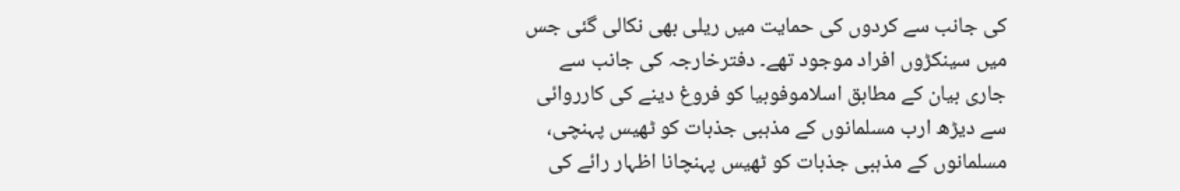کی جانب سے کردوں کی حمایت میں ریلی بھی نکالی گئی جس میں سینکڑوں افراد موجود تھے۔ دفترخارجہ کی جانب سے جاری بیان کے مطابق اسلاموفوبیا کو فروغ دینے کی کارروائی سے دیڑھ ارب مسلمانوں کے مذہبی جذبات کو ٹھیس پہنچی، مسلمانوں کے مذہبی جذبات کو ٹھیس پہنچانا اظہار رائے کی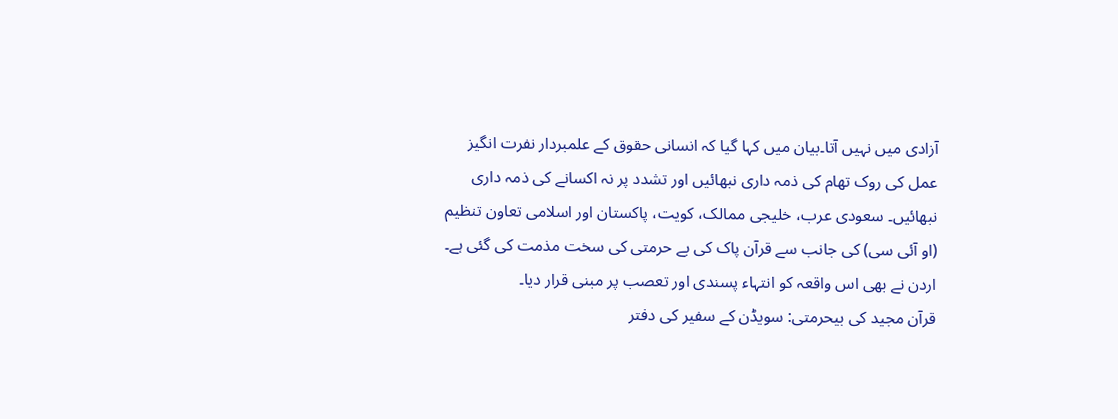آزادی میں نہیں آتا۔بیان میں کہا گیا کہ انسانی حقوق کے علمبردار نفرت انگیز عمل کی روک تھام کی ذمہ داری نبھائیں اور تشدد پر نہ اکسانے کی ذمہ داری نبھائیں۔ سعودی عرب، خلیجی ممالک، کویت، پاکستان اور اسلامی تعاون تنظیم (او آئی سی) کی جانب سے قرآن پاک کی بے حرمتی کی سخت مذمت کی گئی ہے۔ اردن نے بھی اس واقعہ کو انتہاء پسندی اور تعصب پر مبنی قرار دیا۔
قرآن مجید کی بیحرمتی: سویڈن کے سفیر کی دفتر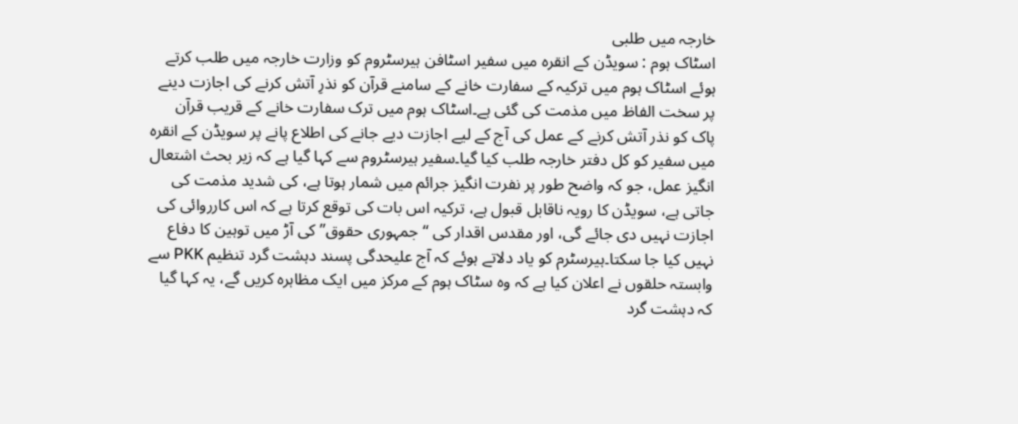خارجہ میں طلبی
اسٹاک ہوم : سویڈن کے انقرہ میں سفیر اسٹافن ہیرسٹروم کو وزارت خارجہ میں طلب کرتے ہوئے اسٹاک ہوم میں ترکیہ کے سفارت خانے کے سامنے قرآن کو نذرِ آتش کرنے کی اجازت دینے پر سخت الفاظ میں مذمت کی گئی ہے۔اسٹاک ہوم میں ترک سفارت خانے کے قریب قرآن پاک کو نذر آتش کرنے کے عمل کی آج کے لیے اجازت دیے جانے کی اطلاع پانے پر سویڈن کے انقرہ میں سفیر کو کل دفتر خارجہ طلب کیا گیا۔سفیر ہیرسٹروم سے کہا گیا ہے کہ زیر بحث اشتعال انگیز عمل، جو کہ واضح طور پر نفرت انگیز جرائم میں شمار ہوتا ہے، کی شدید مذمت کی جاتی ہے، سویڈن کا رویہ ناقابل قبول ہے، ترکیہ اس بات کی توقع کرتا ہے کہ اس کارروائی کی اجازت نہیں دی جائے گی، اور مقدس اقدار کی “جمہوری حقوق” کی آڑ میں توہین کا دفاع نہیں کیا جا سکتا۔ہیرسٹرم کو یاد دلاتے ہوئے کہ آج علیحدگی پسند دہشت گرد تنظیم PKK سے وابستہ حلقوں نے اعلان کیا ہے کہ وہ سٹاک ہوم کے مرکز میں ایک مظاہرہ کریں گے، یہ کہا گیا کہ دہشت گرد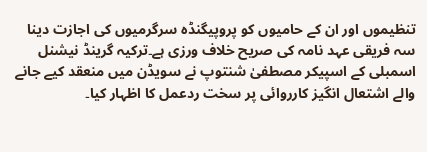تنظیموں اور ان کے حامیوں کو پروپیگنڈہ سرگرمیوں کی اجازت دینا سہ فریقی عہد نامہ کی صریح خلاف ورزی ہے۔ترکیہ گرینڈ نیشنل اسمبلی کے اسپیکر مصطفیٰ شنتوپ نے سویڈن میں منعقد کیے جانے والے اشتعال انگیز کارروائی پر سخت ردعمل کا اظہار کیا۔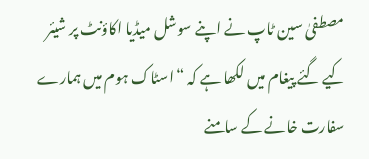مصطفیٰ سین ٹاپ نے اپنے سوشل میڈیا اکاؤنٹ پر شیئر کیے گئے پیغام میں لکھا ہے کہ “اسٹاک ہوم میں ہمارے سفارت خانے کے سامنے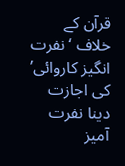قرآن کے خلاف ‘نفرت انگیز کاروائی’ کی اجازت دینا نفرت آمیز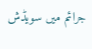جرائم میں سویڈش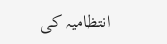انتظامیہ کی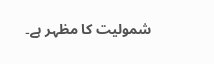شمولیت کا مظہر ہے۔